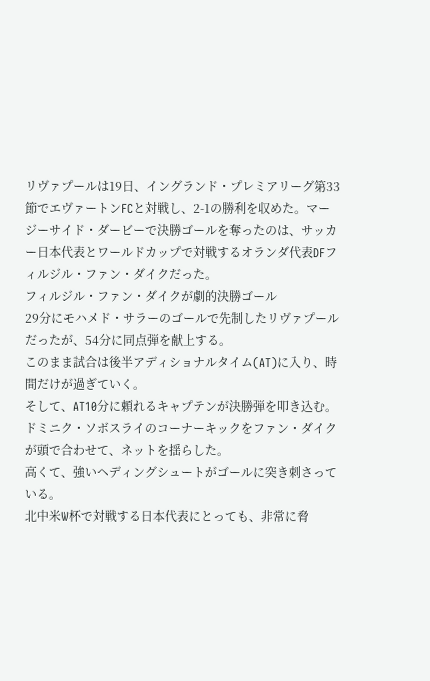リヴァプールは19日、イングランド・プレミアリーグ第33節でエヴァートンFCと対戦し、2-1の勝利を収めた。マージーサイド・ダービーで決勝ゴールを奪ったのは、サッカー日本代表とワールドカップで対戦するオランダ代表DFフィルジル・ファン・ダイクだった。
フィルジル・ファン・ダイクが劇的決勝ゴール
29分にモハメド・サラーのゴールで先制したリヴァプールだったが、54分に同点弾を献上する。
このまま試合は後半アディショナルタイム(AT)に入り、時間だけが過ぎていく。
そして、AT10分に頼れるキャプテンが決勝弾を叩き込む。
ドミニク・ソボスライのコーナーキックをファン・ダイクが頭で合わせて、ネットを揺らした。
高くて、強いヘディングシュートがゴールに突き刺さっている。
北中米W杯で対戦する日本代表にとっても、非常に脅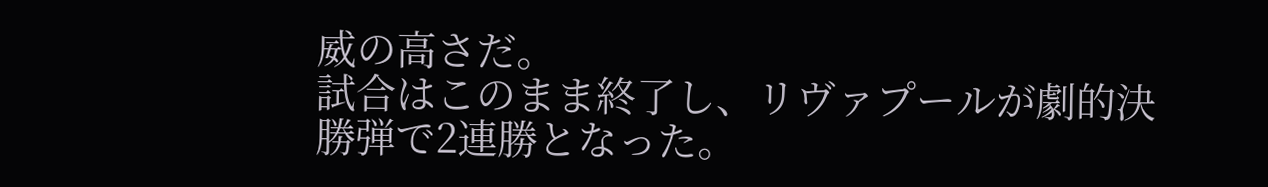威の高さだ。
試合はこのまま終了し、リヴァプールが劇的決勝弾で2連勝となった。